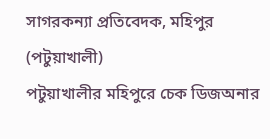সাগরকন্যা প্রতিবেদক, মহিপুর (পটুয়াখালী)
পটুয়াখালীর মহিপুরে চেক ডিজঅনার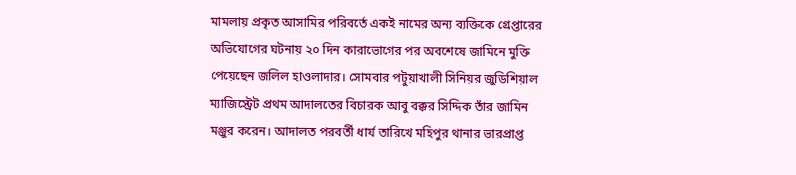মামলায় প্রকৃত আসামির পরিবর্তে একই নামের অন্য ব্যক্তিকে গ্রেপ্তারের অভিযোগের ঘটনায় ২০ দিন কারাভোগের পর অবশেষে জামিনে মুক্তি পেয়েছেন জলিল হাওলাদার। সোমবার পটুয়াখালী সিনিয়র জুডিশিয়াল ম্যাজিস্ট্রেট প্রথম আদালতের বিচারক আবু বক্কর সিদ্দিক তাঁর জামিন মঞ্জুর করেন। আদালত পরবর্তী ধার্য তারিখে মহিপুর থানার ভারপ্রাপ্ত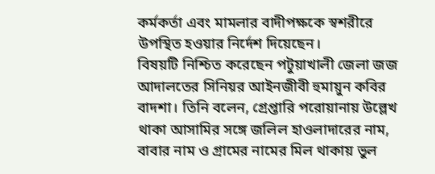কর্মকর্তা এবং মামলার বাদীপক্ষকে স্বশরীরে উপস্থিত হওয়ার নির্দেশ দিয়েছেন।
বিষয়টি নিশ্চিত করেছেন পটুয়াখালী জেলা জজ আদালতের সিনিয়র আইনজীবী হুমায়ুন কবির বাদশা। তিনি বলেন, গ্রেপ্তারি পরোয়ানায় উল্লেখ থাকা আসামির সঙ্গে জলিল হাওলাদারের নাম, বাবার নাম ও গ্রামের নামের মিল থাকায় ভুল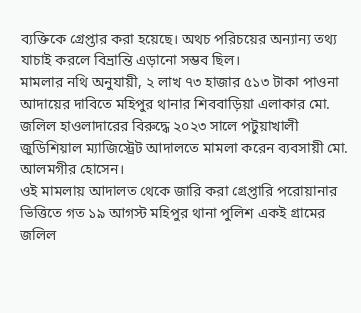ব্যক্তিকে গ্রেপ্তার করা হয়েছে। অথচ পরিচয়ের অন্যান্য তথ্য যাচাই করলে বিভ্রান্তি এড়ানো সম্ভব ছিল।
মামলার নথি অনুযায়ী, ২ লাখ ৭৩ হাজার ৫১৩ টাকা পাওনা আদায়ের দাবিতে মহিপুর থানার শিববাড়িয়া এলাকার মো. জলিল হাওলাদারের বিরুদ্ধে ২০২৩ সালে পটুয়াখালী জুডিশিয়াল ম্যাজিস্ট্রেট আদালতে মামলা করেন ব্যবসায়ী মো. আলমগীর হোসেন।
ওই মামলায় আদালত থেকে জারি করা গ্রেপ্তারি পরোয়ানার ভিত্তিতে গত ১৯ আগস্ট মহিপুর থানা পুলিশ একই গ্রামের জলিল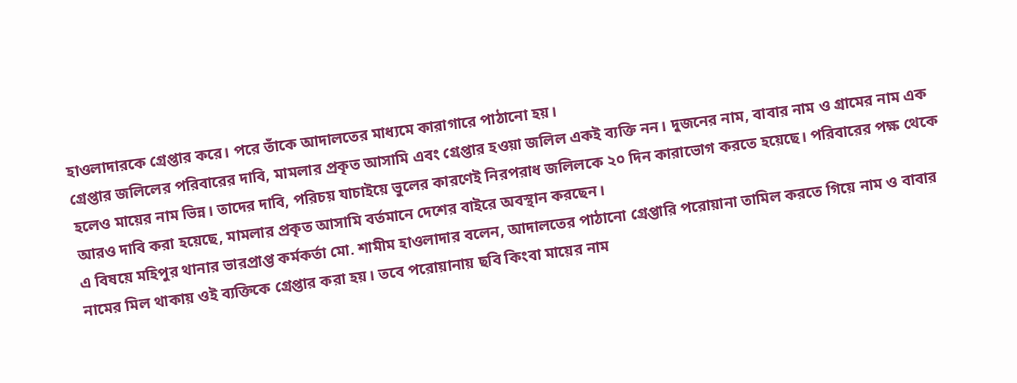হাওলাদারকে গ্রেপ্তার করে। পরে তাঁকে আদালতের মাধ্যমে কারাগারে পাঠানো হয়।
গ্রেপ্তার জলিলের পরিবারের দাবি, মামলার প্রকৃত আসামি এবং গ্রেপ্তার হওয়া জলিল একই ব্যক্তি নন। দুজনের নাম, বাবার নাম ও গ্রামের নাম এক হলেও মায়ের নাম ভিন্ন। তাদের দাবি, পরিচয় যাচাইয়ে ভুলের কারণেই নিরপরাধ জলিলকে ২০ দিন কারাভোগ করতে হয়েছে। পরিবারের পক্ষ থেকে আরও দাবি করা হয়েছে, মামলার প্রকৃত আসামি বর্তমানে দেশের বাইরে অবস্থান করছেন।
এ বিষয়ে মহিপুর থানার ভারপ্রাপ্ত কর্মকর্তা মো. শামীম হাওলাদার বলেন, আদালতের পাঠানো গ্রেপ্তারি পরোয়ানা তামিল করতে গিয়ে নাম ও বাবার নামের মিল থাকায় ওই ব্যক্তিকে গ্রেপ্তার করা হয়। তবে পরোয়ানায় ছবি কিংবা মায়ের নাম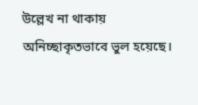উল্লেখ না থাকায় অনিচ্ছাকৃতভাবে ভুল হয়েছে।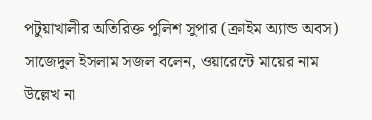পটুয়াখালীর অতিরিক্ত পুলিশ সুপার (ক্রাইম অ্যান্ড অবস) সাজেদুল ইসলাম সজল বলেন, ওয়ারেন্টে মায়ের নাম উল্লেখ না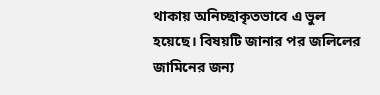থাকায় অনিচ্ছাকৃতভাবে এ ভুল হয়েছে। বিষয়টি জানার পর জলিলের জামিনের জন্য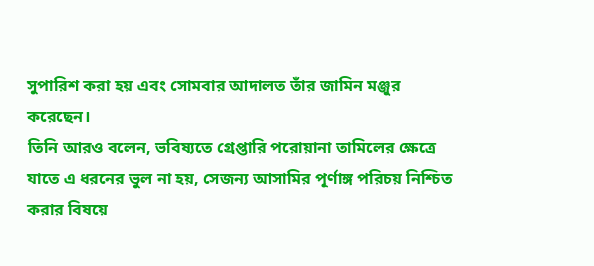সুপারিশ করা হয় এবং সোমবার আদালত তাঁর জামিন মঞ্জুর করেছেন।
তিনি আরও বলেন, ভবিষ্যতে গ্রেপ্তারি পরোয়ানা তামিলের ক্ষেত্রে যাতে এ ধরনের ভুল না হয়, সেজন্য আসামির পূর্ণাঙ্গ পরিচয় নিশ্চিত করার বিষয়ে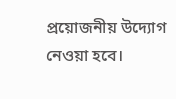প্রয়োজনীয় উদ্যোগ নেওয়া হবে।